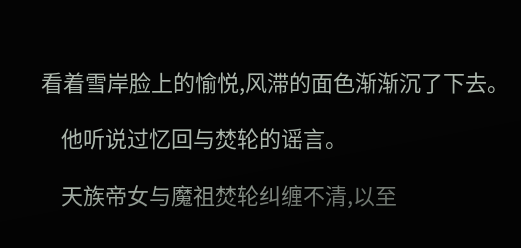看着雪岸脸上的愉悦,风滞的面色渐渐沉了下去。

    他听说过忆回与焚轮的谣言。

    天族帝女与魔祖焚轮纠缠不清,以至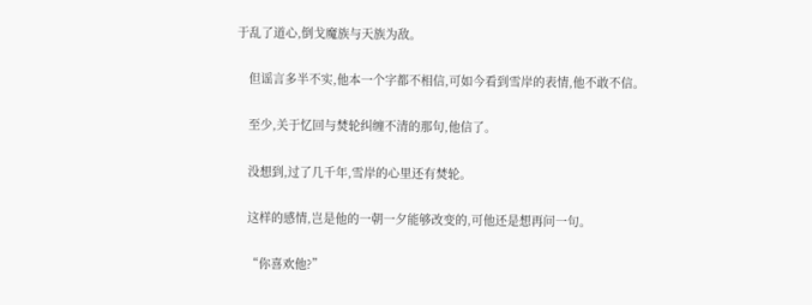于乱了道心,倒戈魔族与天族为敌。

    但谣言多半不实,他本一个字都不相信,可如今看到雪岸的表情,他不敢不信。

    至少,关于忆回与焚轮纠缠不清的那句,他信了。

    没想到,过了几千年,雪岸的心里还有焚轮。

    这样的感情,岂是他的一朝一夕能够改变的,可他还是想再问一句。

    “你喜欢他?”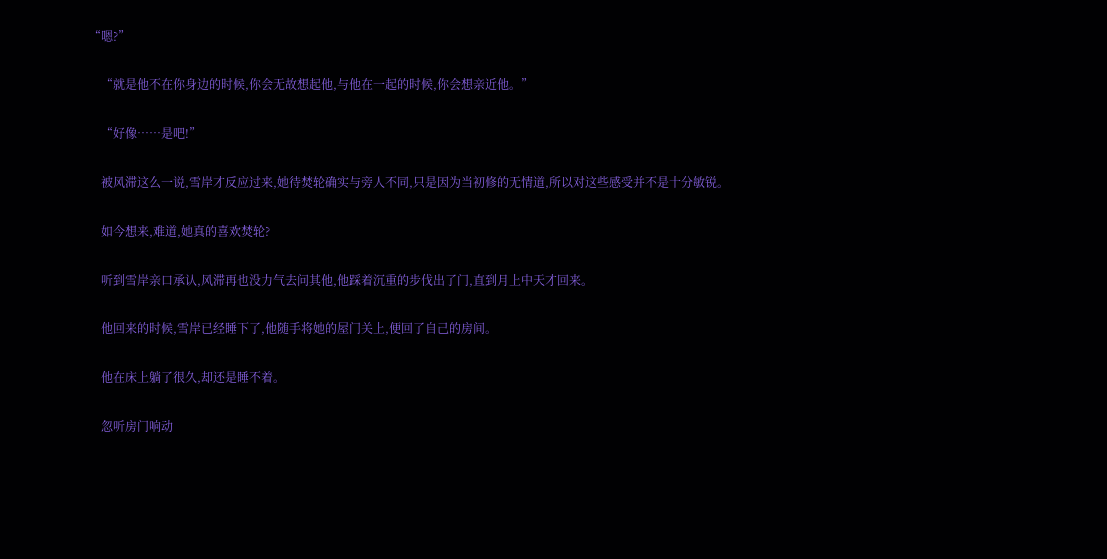“嗯?”

    “就是他不在你身边的时候,你会无故想起他,与他在一起的时候,你会想亲近他。”

    “好像……是吧!”

    被风滞这么一说,雪岸才反应过来,她待焚轮确实与旁人不同,只是因为当初修的无情道,所以对这些感受并不是十分敏锐。

    如今想来,难道,她真的喜欢焚轮?

    听到雪岸亲口承认,风滞再也没力气去问其他,他踩着沉重的步伐出了门,直到月上中天才回来。

    他回来的时候,雪岸已经睡下了,他随手将她的屋门关上,便回了自己的房间。

    他在床上躺了很久,却还是睡不着。

    忽听房门响动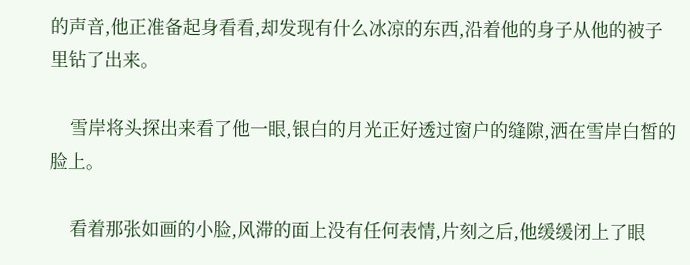的声音,他正准备起身看看,却发现有什么冰凉的东西,沿着他的身子从他的被子里钻了出来。

    雪岸将头探出来看了他一眼,银白的月光正好透过窗户的缝隙,洒在雪岸白皙的脸上。

    看着那张如画的小脸,风滞的面上没有任何表情,片刻之后,他缓缓闭上了眼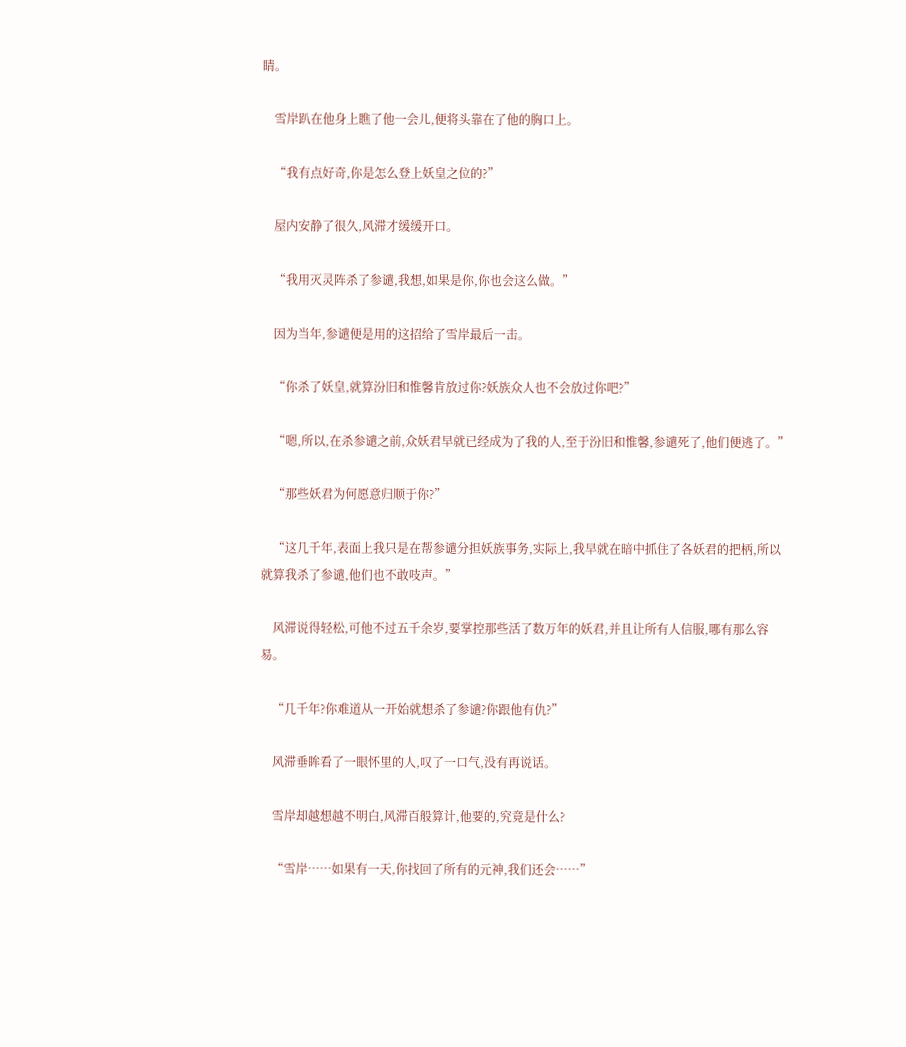睛。

    雪岸趴在他身上瞧了他一会儿,便将头靠在了他的胸口上。

    “我有点好奇,你是怎么登上妖皇之位的?”

    屋内安静了很久,风滞才缓缓开口。

    “我用灭灵阵杀了参谴,我想,如果是你,你也会这么做。”

    因为当年,参谴便是用的这招给了雪岸最后一击。

    “你杀了妖皇,就算汾旧和惟馨肯放过你?妖族众人也不会放过你吧?”

    “嗯,所以,在杀参谴之前,众妖君早就已经成为了我的人,至于汾旧和惟馨,参谴死了,他们便逃了。”

    “那些妖君为何愿意归顺于你?”

    “这几千年,表面上我只是在帮参谴分担妖族事务,实际上,我早就在暗中抓住了各妖君的把柄,所以就算我杀了参谴,他们也不敢吱声。”

    风滞说得轻松,可他不过五千余岁,要掌控那些活了数万年的妖君,并且让所有人信服,哪有那么容易。

    “几千年?你难道从一开始就想杀了参谴?你跟他有仇?”

    风滞垂眸看了一眼怀里的人,叹了一口气,没有再说话。

    雪岸却越想越不明白,风滞百般算计,他要的,究竟是什么?

    “雪岸……如果有一天,你找回了所有的元神,我们还会……”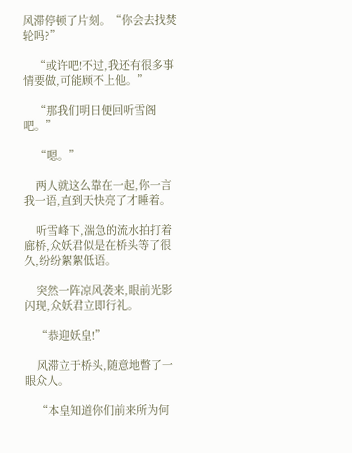风滞停顿了片刻。“你会去找焚轮吗?”

    “或许吧!不过,我还有很多事情要做,可能顾不上他。”

    “那我们明日便回听雪阁吧。”

    “嗯。”

    两人就这么靠在一起,你一言我一语,直到天快亮了才睡着。

    听雪峰下,湍急的流水拍打着廊桥,众妖君似是在桥头等了很久,纷纷絮絮低语。

    突然一阵凉风袭来,眼前光影闪现,众妖君立即行礼。

    “恭迎妖皇!”

    风滞立于桥头,随意地瞥了一眼众人。

    “本皇知道你们前来所为何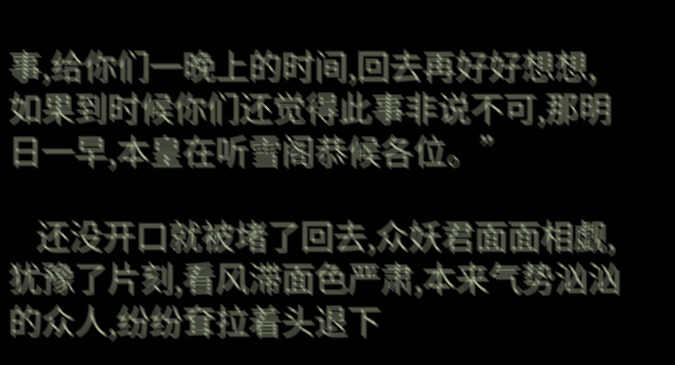事,给你们一晚上的时间,回去再好好想想,如果到时候你们还觉得此事非说不可,那明日一早,本皇在听雪阁恭候各位。”

    还没开口就被堵了回去,众妖君面面相觑,犹豫了片刻,看风滞面色严肃,本来气势汹汹的众人,纷纷耷拉着头退下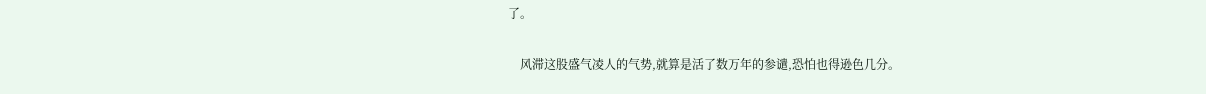了。

    风滞这股盛气凌人的气势,就算是活了数万年的参谴,恐怕也得逊色几分。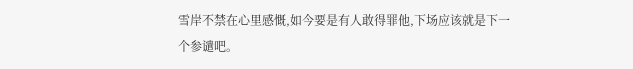雪岸不禁在心里感慨,如今要是有人敢得罪他,下场应该就是下一个参谴吧。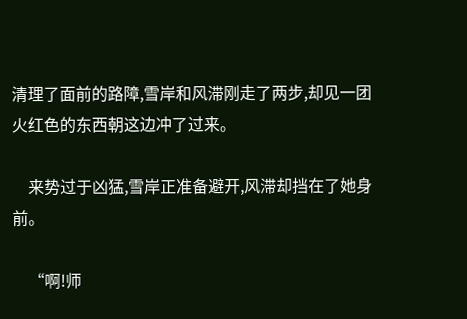清理了面前的路障,雪岸和风滞刚走了两步,却见一团火红色的东西朝这边冲了过来。

    来势过于凶猛,雪岸正准备避开,风滞却挡在了她身前。

    “啊!师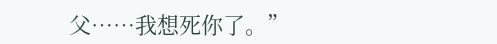父……我想死你了。”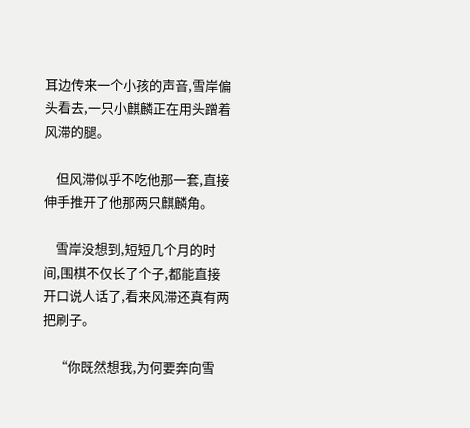耳边传来一个小孩的声音,雪岸偏头看去,一只小麒麟正在用头蹭着风滞的腿。

    但风滞似乎不吃他那一套,直接伸手推开了他那两只麒麟角。

    雪岸没想到,短短几个月的时间,围棋不仅长了个子,都能直接开口说人话了,看来风滞还真有两把刷子。

    “你既然想我,为何要奔向雪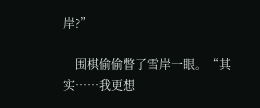岸?”

    围棋偷偷瞥了雪岸一眼。“其实……我更想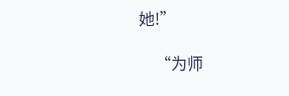她!”

    “为师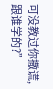可没教过你撒谎,跟谁学的?”